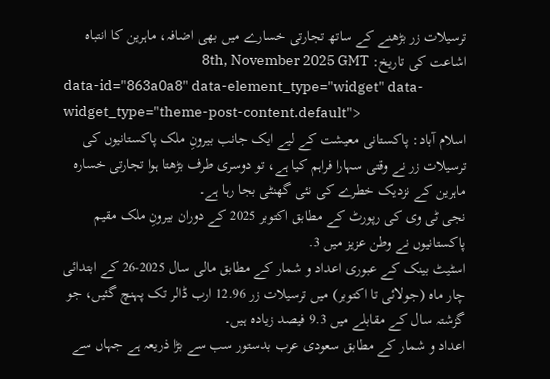ترسیلات زر بڑھنے کے ساتھ تجارتی خسارے میں بھی اضافہ، ماہرین کا انتباہ
اشاعت کی تاریخ: 8th, November 2025 GMT
data-id="863a0a8" data-element_type="widget" data-widget_type="theme-post-content.default">
اسلام آباد: پاکستانی معیشت کے لیے ایک جانب بیرونِ ملک پاکستانیوں کی ترسیلات زر نے وقتی سہارا فراہم کیا ہے، تو دوسری طرف بڑھتا ہوا تجارتی خسارہ ماہرین کے نزدیک خطرے کی نئی گھنٹی بجا رہا ہے۔
نجی ٹی وی کی رپورٹ کے مطابق اکتوبر 2025 کے دوران بیرونِ ملک مقیم پاکستانیوں نے وطن عزیز میں 3.
اسٹیٹ بینک کے عبوری اعداد و شمار کے مطابق مالی سال 2025-26 کے ابتدائی چار ماہ (جولائی تا اکتوبر) میں ترسیلات زر 12.96 ارب ڈالر تک پہنچ گئیں، جو گزشتہ سال کے مقابلے میں 9.3 فیصد زیادہ ہیں۔
اعداد و شمار کے مطابق سعودی عرب بدستور سب سے بڑا ذریعہ ہے جہاں سے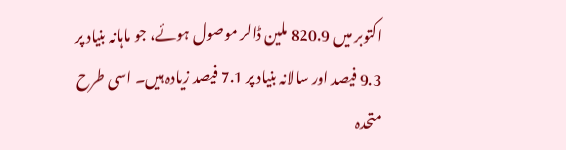اکتوبر میں 820.9 ملین ڈالر موصول ہوئے، جو ماہانہ بنیاد پر 9.3 فیصد اور سالانہ بنیاد پر 7.1 فیصد زیادہ ہیں۔ اسی طرح متحدہ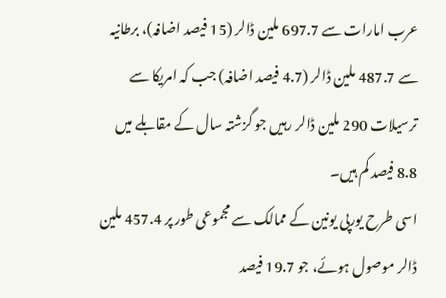عرب امارات سے 697.7 ملین ڈالر (15 فیصد اضافہ)، برطانیہ سے 487.7 ملین ڈالر (4.7 فیصد اضافہ) جب کہ امریکا سے ترسیلات 290 ملین ڈالر رہیں جو گزشتہ سال کے مقابلے میں 8.8 فیصد کم ہیں۔
اسی طرح یورپی یونین کے ممالک سے مجموعی طور پر 457.4 ملین ڈالر موصول ہوئے، جو 19.7 فیصد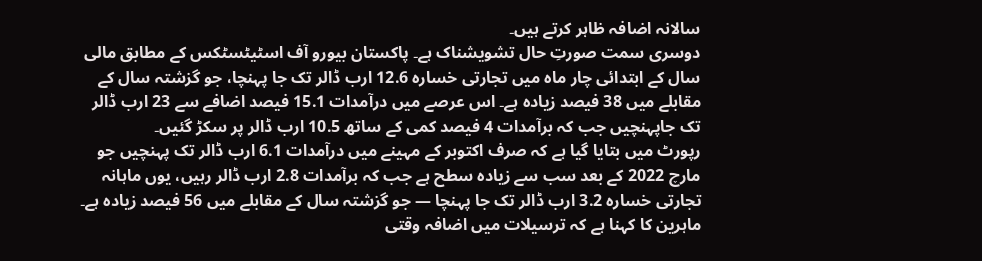سالانہ اضافہ ظاہر کرتے ہیں۔
دوسری سمت صورتِ حال تشویشناک ہے۔ پاکستان بیورو آف اسٹیٹسٹکس کے مطابق مالی سال کے ابتدائی چار ماہ میں تجارتی خسارہ 12.6 ارب ڈالر تک جا پہنچا، جو گزشتہ سال کے مقابلے میں 38 فیصد زیادہ ہے۔ اس عرصے میں درآمدات 15.1 فیصد اضافے سے 23 ارب ڈالر تک جاپہنچیں جب کہ برآمدات 4 فیصد کمی کے ساتھ 10.5 ارب ڈالر پر سکڑ گئیں۔
رپورٹ میں بتایا گیا ہے کہ صرف اکتوبر کے مہینے میں درآمدات 6.1 ارب ڈالر تک پہنچیں جو مارچ 2022 کے بعد سب سے زیادہ سطح ہے جب کہ برآمدات 2.8 ارب ڈالر رہیں، یوں ماہانہ تجارتی خسارہ 3.2 ارب ڈالر تک جا پہنچا — جو گزشتہ سال کے مقابلے میں 56 فیصد زیادہ ہے۔
ماہرین کا کہنا ہے کہ ترسیلات میں اضافہ وقتی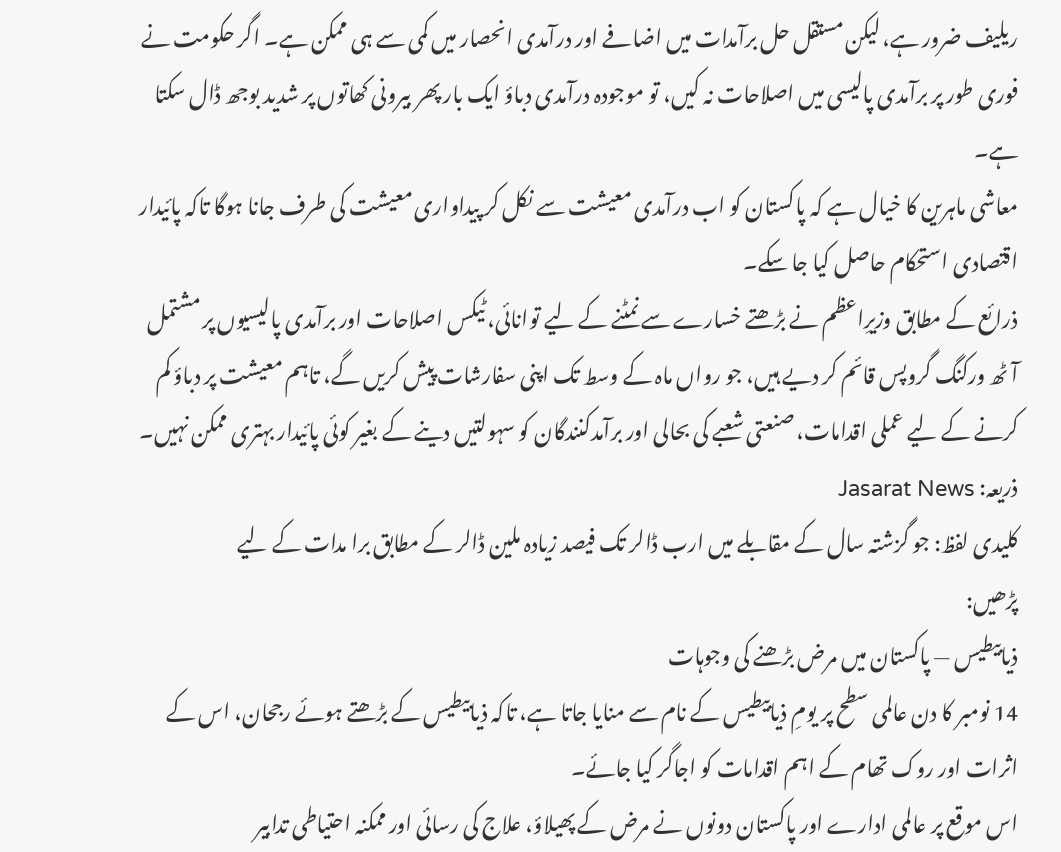ریلیف ضرور ہے، لیکن مستقل حل برآمدات میں اضافے اور درآمدی انحصار میں کمی سے ہی ممکن ہے۔ اگر حکومت نے فوری طور پر برآمدی پالیسی میں اصلاحات نہ کیں، تو موجودہ درآمدی دباؤ ایک بار پھر بیرونی کھاتوں پر شدید بوجھ ڈال سکتا ہے۔
معاشی ماہرین کا خیال ہے کہ پاکستان کو اب درآمدی معیشت سے نکل کر پیداواری معیشت کی طرف جانا ہوگا تاکہ پائیدار اقتصادی استحکام حاصل کیا جا سکے۔
ذرائع کے مطابق وزیرِاعظم نے بڑھتے خسارے سے نمٹنے کے لیے توانائی، ٹیکس اصلاحات اور برآمدی پالیسیوں پر مشتمل آٹھ ورکنگ گروپس قائم کر دیے ہیں، جو رواں ماہ کے وسط تک اپنی سفارشات پیش کریں گے، تاہم معیشت پر دباؤ کم کرنے کے لیے عملی اقدامات، صنعتی شعبے کی بحالی اور برآمدکنندگان کو سہولتیں دینے کے بغیر کوئی پائیدار بہتری ممکن نہیں۔
ذریعہ: Jasarat News
کلیدی لفظ: جو گزشتہ سال کے مقابلے میں ارب ڈالر تک فیصد زیادہ ملین ڈالر کے مطابق برا مدات کے لیے
پڑھیں:
ذیابیطیس — پاکستان میں مرض بڑھنے کی وجوہات
14 نومبر کا دن عالمی سطح پر یومِ ذیابیطیس کے نام سے منایا جاتا ہے، تاکہ ذیابیطیس کے بڑھتے ہوئے رجحان، اس کے اثرات اور روک تھام کے اہم اقدامات کو اجاگر کیا جائے۔
اس موقع پر عالمی ادارے اور پاکستان دونوں نے مرض کے پھیلاؤ، علاج کی رسائی اور ممکنہ احتیاطی تدابیر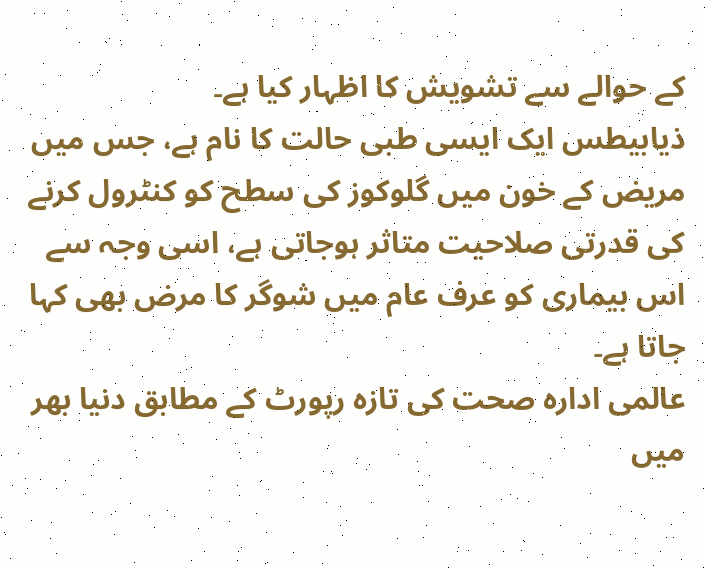کے حوالے سے تشویش کا اظہار کیا ہے۔
ذیابیطس ایک ایسی طبی حالت کا نام ہے، جس میں مریض کے خون میں گلوکوز کی سطح کو کنٹرول کرنے کی قدرتی صلاحیت متاثر ہوجاتی ہے، اسی وجہ سے اس بیماری کو عرف عام میں شوگر کا مرض بھی کہا جاتا ہے۔
عالمی ادارہ صحت کی تازہ رپورٹ کے مطابق دنیا بھر میں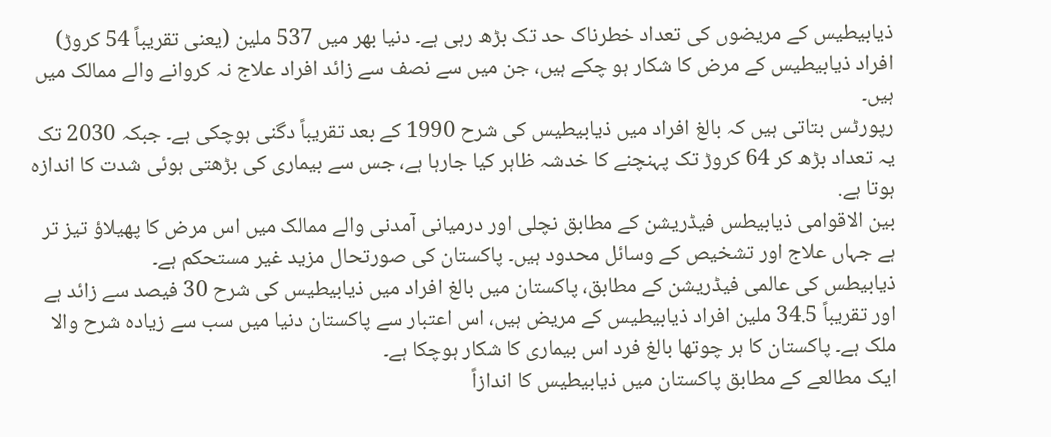ذیابیطیس کے مریضوں کی تعداد خطرناک حد تک بڑھ رہی ہے۔ دنیا بھر میں 537 ملین (یعنی تقریباً 54 کروڑ) افراد ذیابیطیس کے مرض کا شکار ہو چکے ہیں، جن میں سے نصف سے زائد افراد علاج نہ کروانے والے ممالک میں ہیں۔
رپورٹس بتاتی ہیں کہ بالغ افراد میں ذیابیطیس کی شرح 1990 کے بعد تقریباً دگنی ہوچکی ہے۔ جبکہ 2030 تک یہ تعداد بڑھ کر 64 کروڑ تک پہنچنے کا خدشہ ظاہر کیا جارہا ہے، جس سے بیماری کی بڑھتی ہوئی شدت کا اندازہ ہوتا ہے.
بین الاقوامی ذیابیطس فیڈریشن کے مطابق نچلی اور درمیانی آمدنی والے ممالک میں اس مرض کا پھیلاؤ تیز تر ہے جہاں علاج اور تشخیص کے وسائل محدود ہیں۔ پاکستان کی صورتحال مزید غیر مستحکم ہے۔
ذیابیطس کی عالمی فیڈریشن کے مطابق، پاکستان میں بالغ افراد میں ذیابیطیس کی شرح 30 فیصد سے زائد ہے اور تقریباً 34.5 ملین افراد ذیابیطیس کے مریض ہیں، اس اعتبار سے پاکستان دنیا میں سب سے زیادہ شرح والا ملک ہے۔ پاکستان کا ہر چوتھا بالغ فرد اس بیماری کا شکار ہوچکا ہے۔
ایک مطالعے کے مطابق پاکستان میں ذیابیطیس کا اندازاً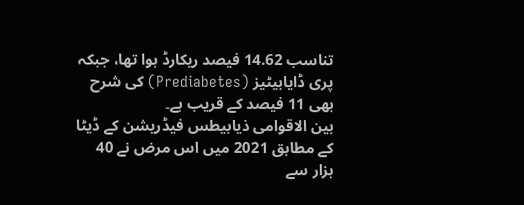تناسب 14.62 فیصد ریکارڈ ہوا تھا، جبکہ پری ڈایابیٹیز (Prediabetes) کی شرح بھی 11 فیصد کے قریب ہے۔
بین الاقوامی ذیابیطس فیڈریشن کے ڈیٹا کے مطابق 2021 میں اس مرض نے 40 ہزار سے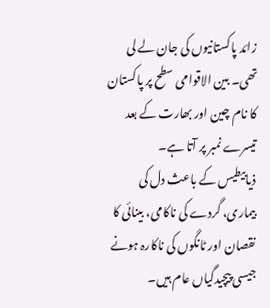زائد پاکستانیوں کی جان لے لی تھی۔ بین الاقوامی سطح پر پاکستان کا نام چین اور بھارت کے بعد تیسرے نمبر پر آتا ہے۔
ذیابیطیس کے باعث دل کی بیماری، گردے کی ناکامی، بینائی کا نقصان اور ٹانگوں کی ناکارہ ہونے جیسی پیچیدگیاں عام ہیں۔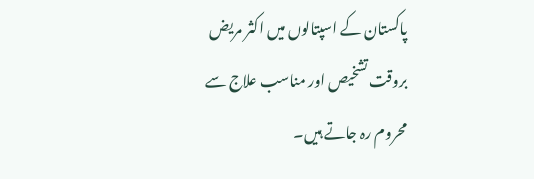پاکستان کے اسپتالوں میں اکثر مریض بروقت تشخیص اور مناسب علاج سے محروم رہ جاتے ہیں۔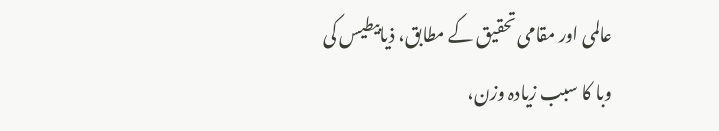عالمی اور مقامی تحقیق کے مطابق، ذیابیطیس کی وبا کا سبب زیادہ وزن،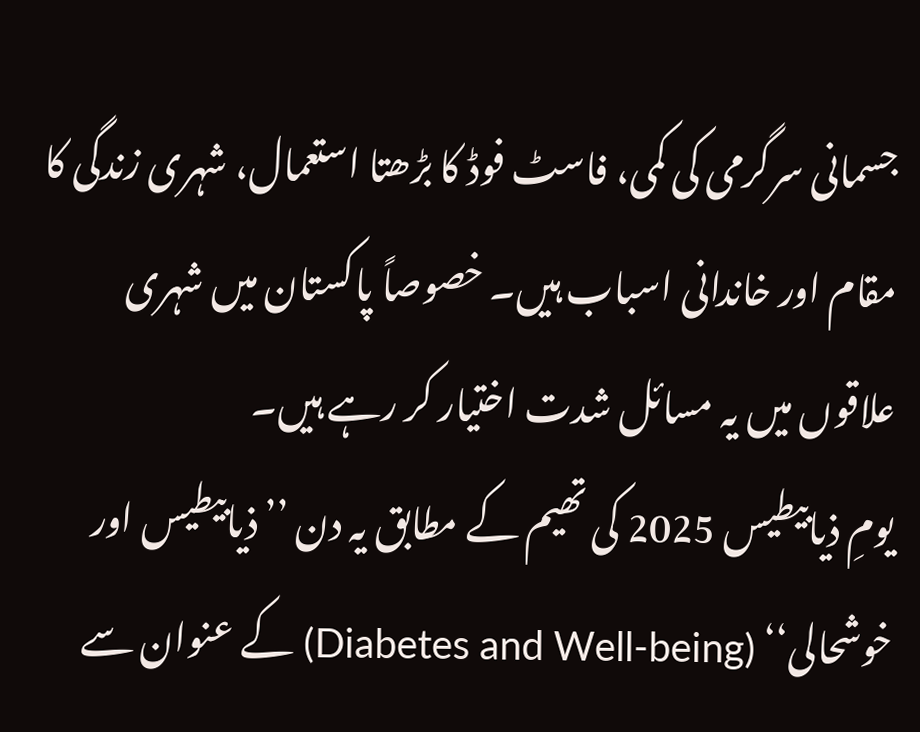جسمانی سرگرمی کی کمی، فاسٹ فوڈ کا بڑھتا استعمال، شہری زندگی کا مقام اور خاندانی اسباب ہیں۔ خصوصاً پاکستان میں شہری علاقوں میں یہ مسائل شدت اختیار کر رہے ہیں۔
یومِ ذیابیطیس 2025 کی تھیم کے مطابق یہ دن ’’ذیابیطیس اور خوشحالی‘‘ (Diabetes and Well-being) کے عنوان سے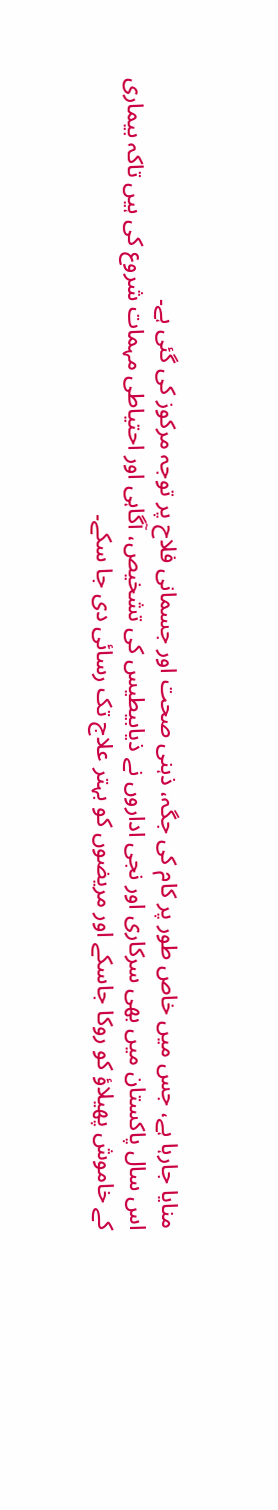منایا جارہا ہے، جس میں خاص طور پر کام کی جگہ، ذہنی صحت اور جسمانی فلاح پر توجہ مرکوز کی گئی ہے۔
اس سال پاکستان میں بھی سرکاری اور نجی اداروں نے ذیابیطیس کی تشخیص، آگاہی اور احتیاطی مہمات شروع کی ہیں تاکہ بیماری کے خاموش پھیلاؤ کو روکا جاسکے اور مریضوں کو بہتر علاج تک رسائی دی جا سکے۔